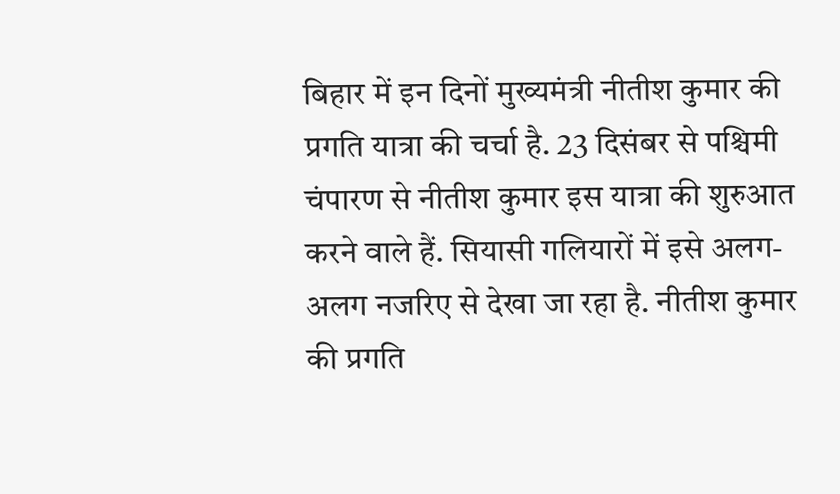बिहार में इन दिनों मुख्यमंत्री नीतीश कुमार की प्रगति यात्रा की चर्चा है. 23 दिसंबर से पश्चिमी चंपारण से नीतीश कुमार इस यात्रा की शुरुआत करने वाले हैं. सियासी गलियारों में इसे अलग-अलग नजरिए से देखा जा रहा है. नीतीश कुमार की प्रगति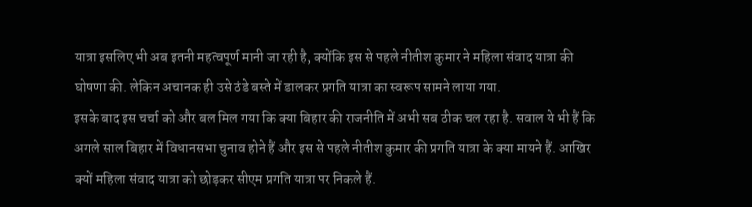यात्रा इसलिए भी अब इतनी महत्वपूर्ण मानी जा रही है, क्योंकि इस से पहले नीतीश कुमार ने महिला संवाद यात्रा की घोषणा की. लेकिन अचानक ही उसे ठंडे बस्ते में डालकर प्रगति यात्रा का स्वरूप सामने लाया गया.
इसके बाद इस चर्चा को और बल मिल गया कि क्या बिहार की राजनीति में अभी सब ठीक चल रहा है. सवाल ये भी हैं कि अगले साल बिहार में विधानसभा चुनाव होने हैं और इस से पहले नीतीश कुमार की प्रगति यात्रा के क्या मायने हैं. आखिर क्यों महिला संवाद यात्रा को छोड़कर सीएम प्रगति यात्रा पर निकले हैं.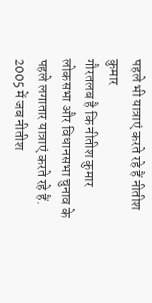पहले भी यात्राएं करते रहे हैं नीतीश कुमार
गौरतलब है कि नीतीश कुमार लोकसभा और विधानसभा चुनाव के पहले लगातार यात्राएं करते रहे हैं. 2005 में जब नीतीश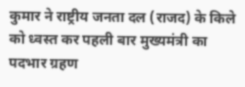कुमार ने राष्ट्रीय जनता दल (राजद) के किले को ध्वस्त कर पहली बार मुख्यमंत्री का पदभार ग्रहण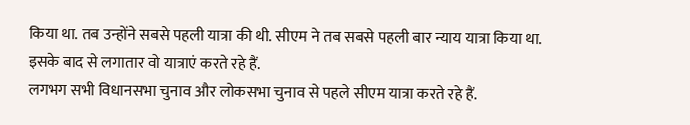किया था. तब उन्होंने सबसे पहली यात्रा की थी. सीएम ने तब सबसे पहली बार न्याय यात्रा किया था. इसके बाद से लगातार वो यात्राएं करते रहे हैं.
लगभग सभी विधानसभा चुनाव और लोकसभा चुनाव से पहले सीएम यात्रा करते रहे हैं.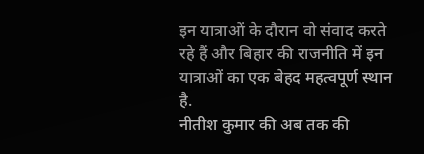इन यात्राओं के दौरान वो संवाद करते रहे हैं और बिहार की राजनीति में इन यात्राओं का एक बेहद महत्वपूर्ण स्थान है.
नीतीश कुमार की अब तक की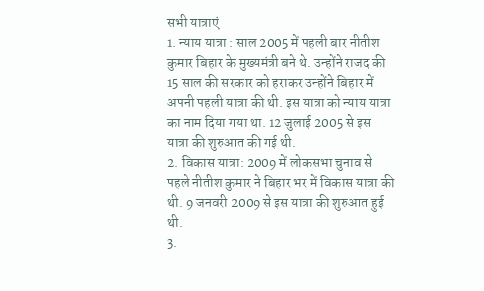सभी यात्राएं
1. न्याय यात्रा : साल 2005 में पहली बार नीतीश कुमार बिहार के मुख्यमंत्री बने थे. उन्होंने राजद की 15 साल की सरकार को हराकर उन्होंने बिहार में अपनी पहली यात्रा की थी. इस यात्रा को न्याय यात्रा का नाम दिया गया था. 12 जुलाई 2005 से इस यात्रा की शुरुआत की गई थी.
2. विकास यात्रा: 2009 में लोकसभा चुनाव से पहले नीतीश कुमार ने बिहार भर में विकास यात्रा की थी. 9 जनवरी 2009 से इस यात्रा की शुरुआत हुई थी.
3.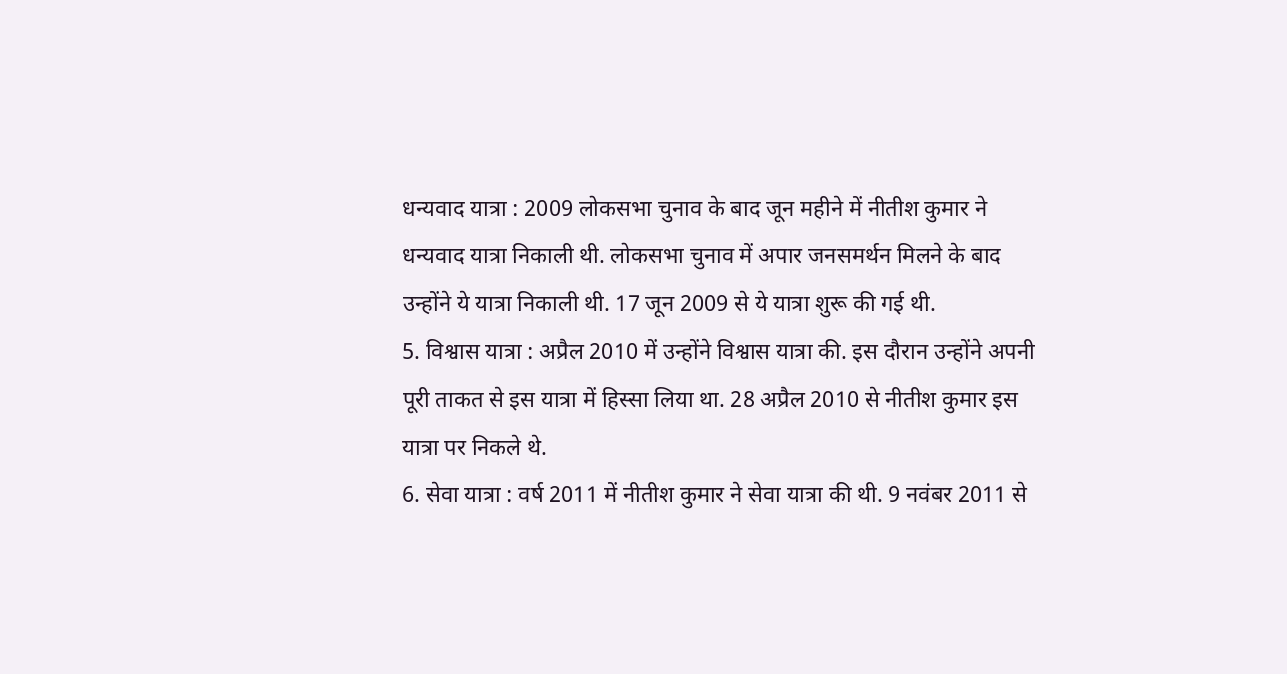धन्यवाद यात्रा : 2009 लोकसभा चुनाव के बाद जून महीने में नीतीश कुमार ने धन्यवाद यात्रा निकाली थी. लोकसभा चुनाव में अपार जनसमर्थन मिलने के बाद उन्होंने ये यात्रा निकाली थी. 17 जून 2009 से ये यात्रा शुरू की गई थी.
5. विश्वास यात्रा : अप्रैल 2010 में उन्होंने विश्वास यात्रा की. इस दौरान उन्होंने अपनी पूरी ताकत से इस यात्रा में हिस्सा लिया था. 28 अप्रैल 2010 से नीतीश कुमार इस यात्रा पर निकले थे.
6. सेवा यात्रा : वर्ष 2011 में नीतीश कुमार ने सेवा यात्रा की थी. 9 नवंबर 2011 से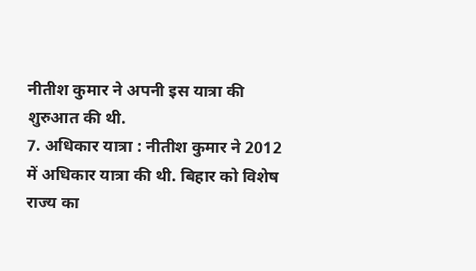नीतीश कुमार ने अपनी इस यात्रा की शुरुआत की थी.
7. अधिकार यात्रा : नीतीश कुमार ने 2012 में अधिकार यात्रा की थी. बिहार को विशेष राज्य का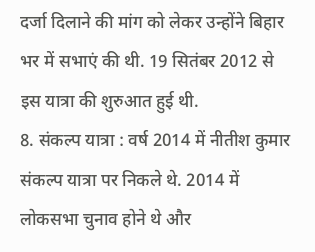दर्जा दिलाने की मांग को लेकर उन्होंने बिहार भर में सभाएं की थी. 19 सितंबर 2012 से इस यात्रा की शुरुआत हुई थी.
8. संकल्प यात्रा : वर्ष 2014 में नीतीश कुमार संकल्प यात्रा पर निकले थे. 2014 में लोकसभा चुनाव होने थे और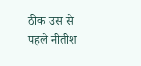ठीक उस से पहले नीतीश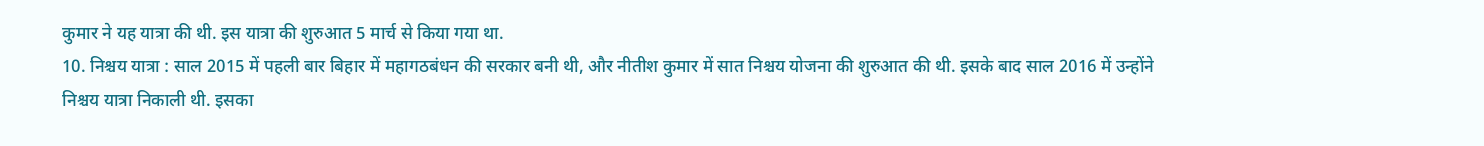कुमार ने यह यात्रा की थी. इस यात्रा की शुरुआत 5 मार्च से किया गया था.
10. निश्चय यात्रा : साल 2015 में पहली बार बिहार में महागठबंधन की सरकार बनी थी, और नीतीश कुमार में सात निश्चय योजना की शुरुआत की थी. इसके बाद साल 2016 में उन्होंने निश्चय यात्रा निकाली थी. इसका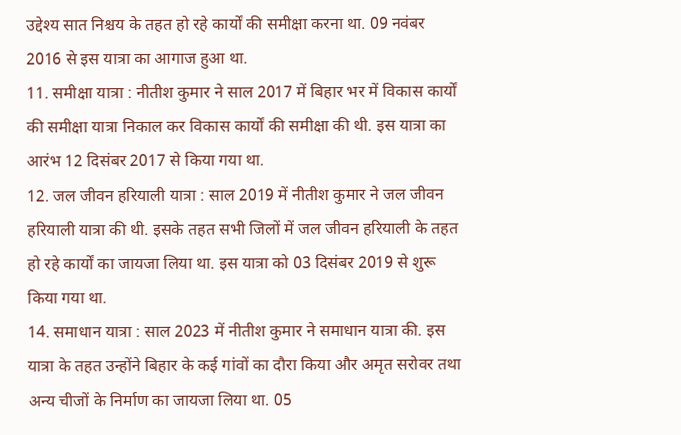उद्देश्य सात निश्चय के तहत हो रहे कार्यों की समीक्षा करना था. 09 नवंबर 2016 से इस यात्रा का आगाज हुआ था.
11. समीक्षा यात्रा : नीतीश कुमार ने साल 2017 में बिहार भर में विकास कार्यों की समीक्षा यात्रा निकाल कर विकास कार्यों की समीक्षा की थी. इस यात्रा का आरंभ 12 दिसंबर 2017 से किया गया था.
12. जल जीवन हरियाली यात्रा : साल 2019 में नीतीश कुमार ने जल जीवन हरियाली यात्रा की थी. इसके तहत सभी जिलों में जल जीवन हरियाली के तहत हो रहे कार्यों का जायजा लिया था. इस यात्रा को 03 दिसंबर 2019 से शुरू किया गया था.
14. समाधान यात्रा : साल 2023 में नीतीश कुमार ने समाधान यात्रा की. इस यात्रा के तहत उन्होंने बिहार के कई गांवों का दौरा किया और अमृत सरोवर तथा अन्य चीजों के निर्माण का जायजा लिया था. 05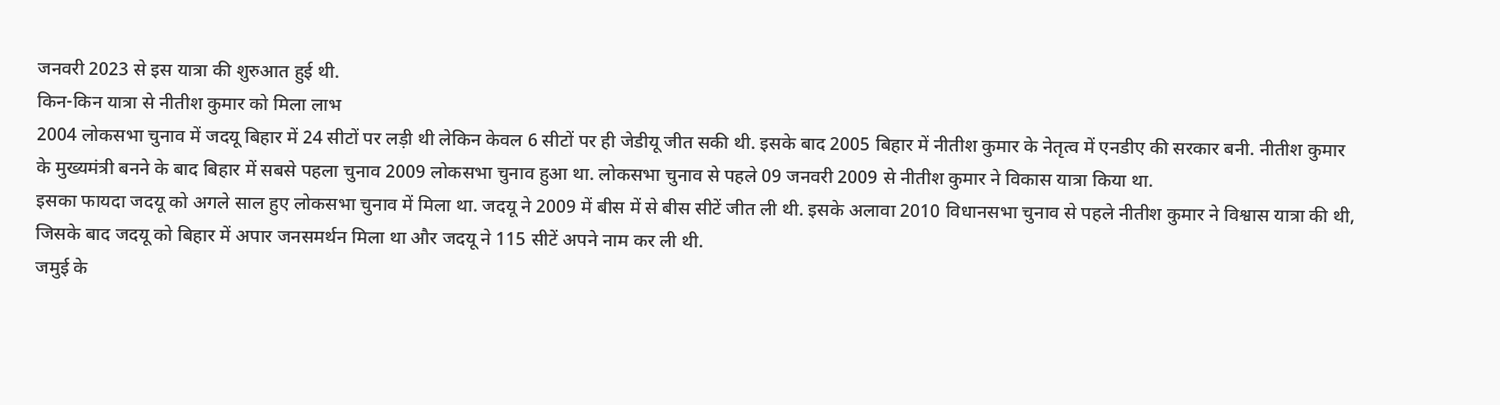जनवरी 2023 से इस यात्रा की शुरुआत हुई थी.
किन-किन यात्रा से नीतीश कुमार को मिला लाभ
2004 लोकसभा चुनाव में जदयू बिहार में 24 सीटों पर लड़ी थी लेकिन केवल 6 सीटों पर ही जेडीयू जीत सकी थी. इसके बाद 2005 बिहार में नीतीश कुमार के नेतृत्व में एनडीए की सरकार बनी. नीतीश कुमार के मुख्यमंत्री बनने के बाद बिहार में सबसे पहला चुनाव 2009 लोकसभा चुनाव हुआ था. लोकसभा चुनाव से पहले 09 जनवरी 2009 से नीतीश कुमार ने विकास यात्रा किया था.
इसका फायदा जदयू को अगले साल हुए लोकसभा चुनाव में मिला था. जदयू ने 2009 में बीस में से बीस सीटें जीत ली थी. इसके अलावा 2010 विधानसभा चुनाव से पहले नीतीश कुमार ने विश्वास यात्रा की थी, जिसके बाद जदयू को बिहार में अपार जनसमर्थन मिला था और जदयू ने 115 सीटें अपने नाम कर ली थी.
जमुई के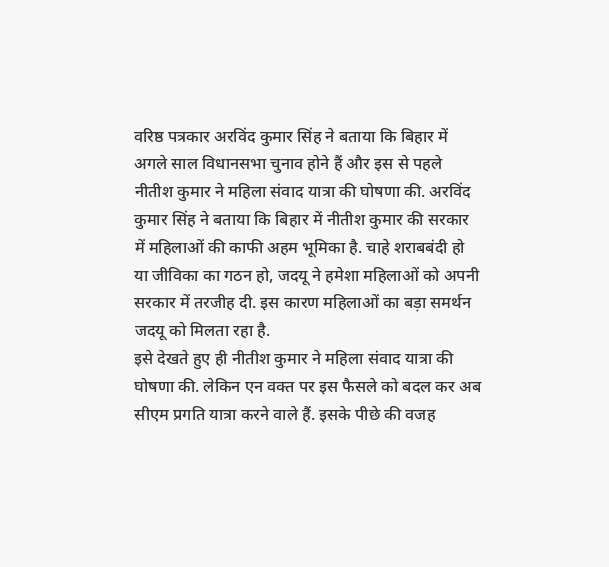वरिष्ठ पत्रकार अरविंद कुमार सिंह ने बताया कि बिहार में अगले साल विधानसभा चुनाव होने हैं और इस से पहले नीतीश कुमार ने महिला संवाद यात्रा की घोषणा की. अरविंद कुमार सिंह ने बताया कि बिहार में नीतीश कुमार की सरकार में महिलाओं की काफी अहम भूमिका है. चाहे शराबबंदी हो या जीविका का गठन हो, जदयू ने हमेशा महिलाओं को अपनी सरकार में तरजीह दी. इस कारण महिलाओं का बड़ा समर्थन जदयू को मिलता रहा है.
इसे देखते हुए ही नीतीश कुमार ने महिला संवाद यात्रा की घोषणा की. लेकिन एन वक्त पर इस फैसले को बदल कर अब सीएम प्रगति यात्रा करने वाले हैं. इसके पीछे की वजह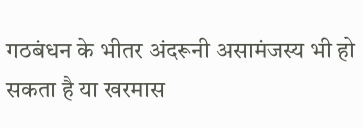गठबंधन के भीतर अंदरूनी असामंजस्य भी हो सकता है या खरमास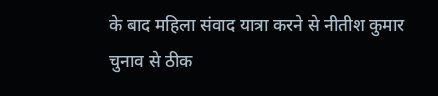के बाद महिला संवाद यात्रा करने से नीतीश कुमार चुनाव से ठीक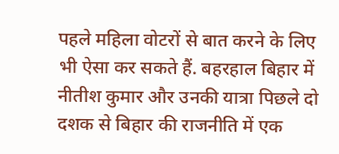पहले महिला वोटरों से बात करने के लिए भी ऐसा कर सकते हैं. बहरहाल बिहार में नीतीश कुमार और उनकी यात्रा पिछले दो दशक से बिहार की राजनीति में एक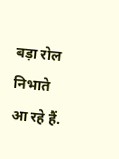बड़ा रोल निभाते आ रहे हैं.